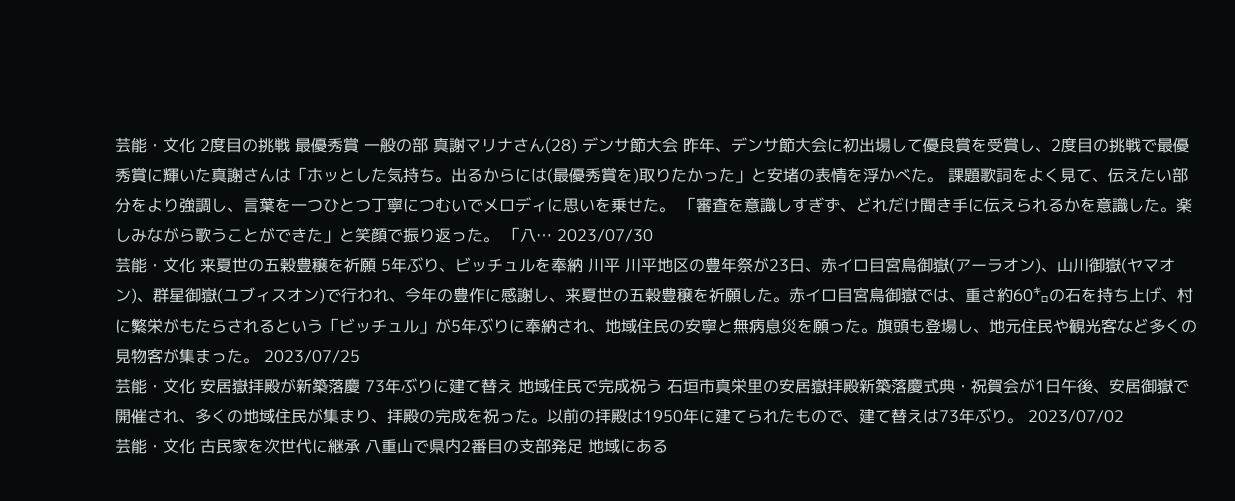芸能・文化 2度目の挑戦 最優秀賞 一般の部 真謝マリナさん(28) デンサ節大会 昨年、デンサ節大会に初出場して優良賞を受賞し、2度目の挑戦で最優秀賞に輝いた真謝さんは「ホッとした気持ち。出るからには(最優秀賞を)取りたかった」と安堵の表情を浮かべた。 課題歌詞をよく見て、伝えたい部分をより強調し、言葉を一つひとつ丁寧につむいでメロディに思いを乗せた。 「審査を意識しすぎず、どれだけ聞き手に伝えられるかを意識した。楽しみながら歌うことができた」と笑顔で振り返った。 「八… 2023/07/30
芸能・文化 来夏世の五穀豊穣を祈願 5年ぶり、ビッチュルを奉納 川平 川平地区の豊年祭が23日、赤イロ目宮鳥御嶽(アーラオン)、山川御嶽(ヤマオン)、群星御嶽(ユブィスオン)で行われ、今年の豊作に感謝し、来夏世の五穀豊穣を祈願した。赤イロ目宮鳥御嶽では、重さ約60㌔の石を持ち上げ、村に繁栄がもたらされるという「ビッチュル」が5年ぶりに奉納され、地域住民の安寧と無病息災を願った。旗頭も登場し、地元住民や観光客など多くの見物客が集まった。 2023/07/25
芸能・文化 安居嶽拝殿が新築落慶 73年ぶりに建て替え 地域住民で完成祝う 石垣市真栄里の安居嶽拝殿新築落慶式典・祝賀会が1日午後、安居御嶽で開催され、多くの地域住民が集まり、拝殿の完成を祝った。以前の拝殿は1950年に建てられたもので、建て替えは73年ぶり。 2023/07/02
芸能・文化 古民家を次世代に継承 八重山で県内2番目の支部発足 地域にある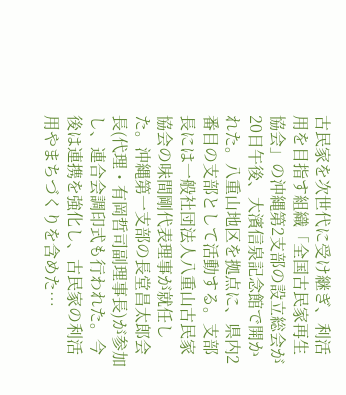古民家を次世代に受け継ぎ、利活用を目指す組織「全国古民家再生協会」の沖縄第2支部の設立総会が20日午後、大濱信泉記念館で開かれた。八重山地区を拠点に、県内2番目の支部として活動する。支部長には一般社団法人八重山古民家協会の味間剛代表理事が就任した。沖縄第一支部の長堂昌太郎会長(代理・有岡哲司副理事長)が参加し、連合会調印式も行われた。今後は連携を強化し、古民家の利活用やまちづくりを含めた…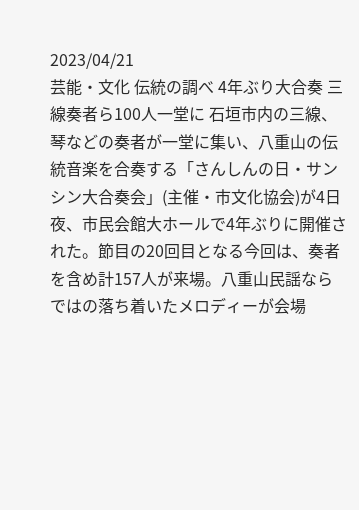2023/04/21
芸能・文化 伝統の調べ 4年ぶり大合奏 三線奏者ら100人一堂に 石垣市内の三線、琴などの奏者が一堂に集い、八重山の伝統音楽を合奏する「さんしんの日・サンシン大合奏会」(主催・市文化協会)が4日夜、市民会館大ホールで4年ぶりに開催された。節目の20回目となる今回は、奏者を含め計157人が来場。八重山民謡ならではの落ち着いたメロディーが会場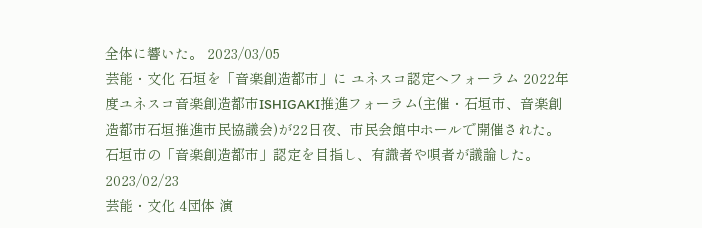全体に響いた。 2023/03/05
芸能・文化 石垣を「音楽創造都市」に ユネスコ認定へフォーラム 2022年度ユネスコ音楽創造都市ISHIGAKI推進フォーラム(主催・石垣市、音楽創造都市石垣推進市民協議会)が22日夜、市民会館中ホールで開催された。石垣市の「音楽創造都市」認定を目指し、有識者や唄者が議論した。 2023/02/23
芸能・文化 4団体 演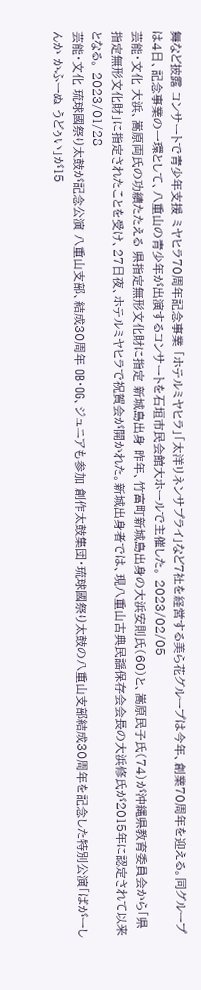舞など披露 コンサートで青少年支援 ミヤヒラ70周年記念事業 「ホテルミヤヒラ」「太洋リネンサプライ」など7社を経営する美ら花グループは今年、創業70周年を迎える。同グループは4日、記念事業の一環として、八重山の青少年が出演するコンサートを石垣市民会館大ホールで主催した。 2023/02/05
芸能・文化 大浜、嵩原両氏の功績たたえる 県指定無形文化財に指定 新城島出身 昨年、竹富町新城島出身の大浜安則氏(60)と、嵩原民子氏(74)が沖縄県教育委員会から「県指定無形文化財」に指定されたことを受け、27日夜、ホテルミヤヒラで祝賀会が開かれた。新城出身者では、現八重山古典民謡保存会会長の大浜修氏が2015年に認定されて以来となる。 2023/01/28
芸能・文化 琉球國祭り太鼓が記念公演 八重山支部、結成30周年 OB・OG、ジュニアも参加 創作太鼓集団・琉球國祭り太鼓の八重山支部結成30周年を記念した特別公演「ばがーしんか かふーぬ うどぅい」が15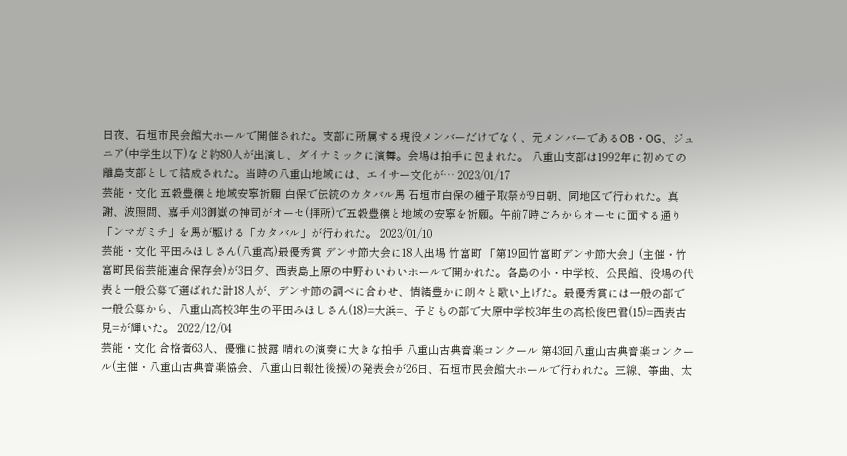日夜、石垣市民会館大ホールで開催された。支部に所属する現役メンバーだけでなく、元メンバーであるOB・OG、ジュニア(中学生以下)など約80人が出演し、ダイナミックに演舞。会場は拍手に包まれた。 八重山支部は1992年に初めての離島支部として結成された。当時の八重山地域には、エイサー文化が… 2023/01/17
芸能・文化 五穀豊穣と地域安寧祈願 白保で伝統のカタバル馬 石垣市白保の種子取祭が9日朝、同地区で行われた。真謝、波照間、嘉手刈3御嶽の神司がオーセ(拝所)で五穀豊穣と地域の安寧を祈願。午前7時ごろからオーセに面する通り「ンマガミチ」を馬が駆ける「カタバル」が行われた。 2023/01/10
芸能・文化 平田みほしさん(八重高)最優秀賞 デンサ節大会に18人出場 竹富町 「第19回竹富町デンサ節大会」(主催・竹富町民俗芸能連合保存会)が3日夕、西表島上原の中野わいわいホールで開かれた。各島の小・中学校、公民館、役場の代表と一般公募で選ばれた計18人が、デンサ節の調べに合わせ、情緒豊かに朗々と歌い上げた。最優秀賞には一般の部で一般公募から、八重山高校3年生の平田みほしさん(18)=大浜=、子どもの部で大原中学校3年生の高松俊巴君(15)=西表古見=が輝いた。 2022/12/04
芸能・文化 合格者63人、優雅に披露 晴れの演奏に大きな拍手 八重山古典音楽コンクール 第43回八重山古典音楽コンクール(主催・八重山古典音楽協会、八重山日報社後援)の発表会が26日、石垣市民会館大ホールで行われた。三線、筝曲、太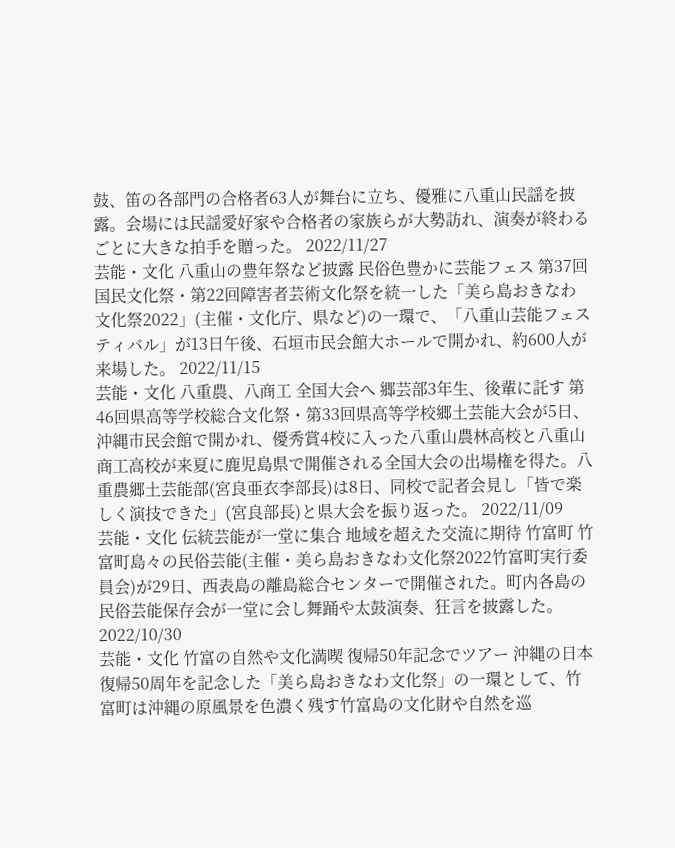鼓、笛の各部門の合格者63人が舞台に立ち、優雅に八重山民謡を披露。会場には民謡愛好家や合格者の家族らが大勢訪れ、演奏が終わるごとに大きな拍手を贈った。 2022/11/27
芸能・文化 八重山の豊年祭など披露 民俗色豊かに芸能フェス 第37回国民文化祭・第22回障害者芸術文化祭を統一した「美ら島おきなわ文化祭2022」(主催・文化庁、県など)の一環で、「八重山芸能フェスティバル」が13日午後、石垣市民会館大ホールで開かれ、約600人が来場した。 2022/11/15
芸能・文化 八重農、八商工 全国大会へ 郷芸部3年生、後輩に託す 第46回県高等学校総合文化祭・第33回県高等学校郷土芸能大会が5日、沖縄市民会館で開かれ、優秀賞4校に入った八重山農林高校と八重山商工高校が来夏に鹿児島県で開催される全国大会の出場権を得た。八重農郷土芸能部(宮良亜衣李部長)は8日、同校で記者会見し「皆で楽しく演技できた」(宮良部長)と県大会を振り返った。 2022/11/09
芸能・文化 伝統芸能が一堂に集合 地域を超えた交流に期待 竹富町 竹富町島々の民俗芸能(主催・美ら島おきなわ文化祭2022竹富町実行委員会)が29日、西表島の離島総合センターで開催された。町内各島の民俗芸能保存会が一堂に会し舞踊や太鼓演奏、狂言を披露した。 2022/10/30
芸能・文化 竹富の自然や文化満喫 復帰50年記念でツアー 沖縄の日本復帰50周年を記念した「美ら島おきなわ文化祭」の一環として、竹富町は沖縄の原風景を色濃く残す竹富島の文化財や自然を巡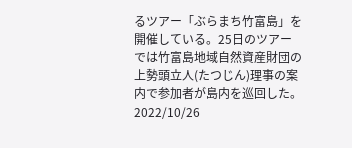るツアー「ぶらまち竹富島」を開催している。25日のツアーでは竹富島地域自然資産財団の上勢頭立人(たつじん)理事の案内で参加者が島内を巡回した。 2022/10/26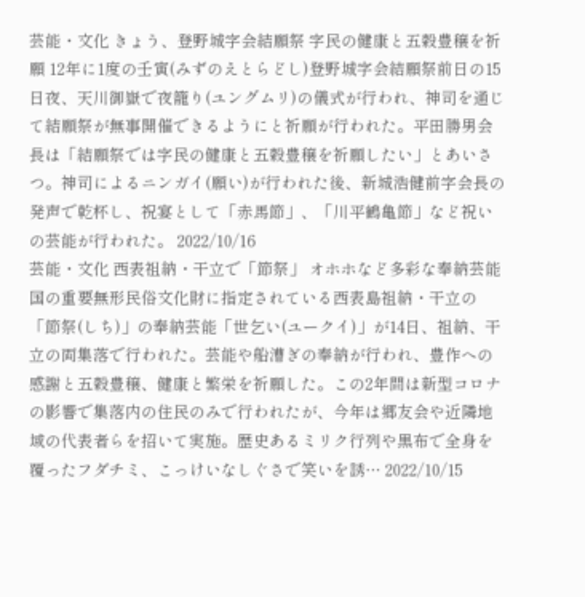芸能・文化 きょう、登野城字会結願祭 字民の健康と五穀豊穣を祈願 12年に1度の壬寅(みずのえとらどし)登野城字会結願祭前日の15日夜、天川御嶽で夜籠り(ユングムリ)の儀式が行われ、神司を通じて結願祭が無事開催できるようにと祈願が行われた。平田勝男会長は「結願祭では字民の健康と五穀豊穣を祈願したい」とあいさつ。神司によるニンガイ(願い)が行われた後、新城浩健前字会長の発声で乾杯し、祝宴として「赤馬節」、「川平鶴亀節」など祝いの芸能が行われた。 2022/10/16
芸能・文化 西表祖納・干立で「節祭」 オホホなど多彩な奉納芸能 国の重要無形民俗文化財に指定されている西表島祖納・干立の「節祭(しち)」の奉納芸能「世乞い(ユークイ)」が14日、祖納、干立の両集落で行われた。芸能や船漕ぎの奉納が行われ、豊作への感謝と五穀豊穣、健康と繁栄を祈願した。この2年間は新型コロナの影響で集落内の住民のみで行われたが、今年は郷友会や近隣地域の代表者らを招いて実施。歴史あるミリク行列や黒布で全身を覆ったフダチミ、こっけいなしぐさで笑いを誘… 2022/10/15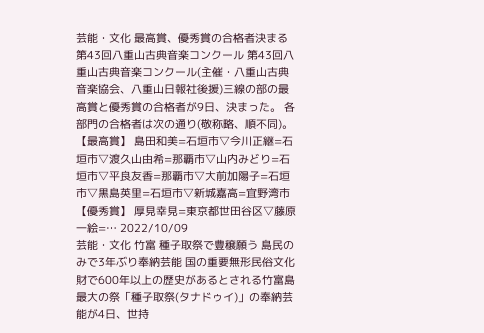芸能・文化 最高賞、優秀賞の合格者決まる 第43回八重山古典音楽コンクール 第43回八重山古典音楽コンクール(主催・八重山古典音楽協会、八重山日報社後援)三線の部の最高賞と優秀賞の合格者が9日、決まった。 各部門の合格者は次の通り(敬称略、順不同)。 【最高賞】 島田和美=石垣市▽今川正継=石垣市▽渡久山由希=那覇市▽山内みどり=石垣市▽平良友香=那覇市▽大前加陽子=石垣市▽黒島英里=石垣市▽新城嘉高=宜野湾市 【優秀賞】 厚見幸見=東京都世田谷区▽藤原一絵=… 2022/10/09
芸能・文化 竹富 種子取祭で豊穣願う 島民のみで3年ぶり奉納芸能 国の重要無形民俗文化財で600年以上の歴史があるとされる竹富島最大の祭「種子取祭(タナドゥイ)」の奉納芸能が4日、世持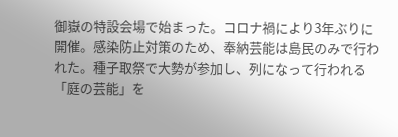御嶽の特設会場で始まった。コロナ禍により3年ぶりに開催。感染防止対策のため、奉納芸能は島民のみで行われた。種子取祭で大勢が参加し、列になって行われる「庭の芸能」を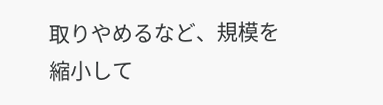取りやめるなど、規模を縮小して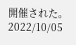開催された。 2022/10/05